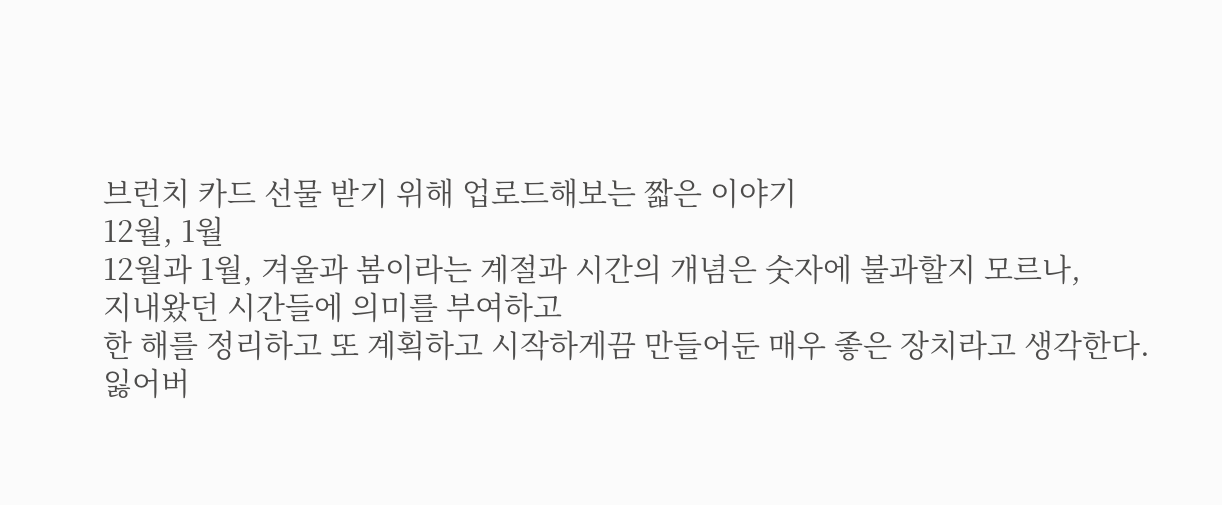브런치 카드 선물 받기 위해 업로드해보는 짧은 이야기
12월, 1월
12월과 1월, 겨울과 봄이라는 계절과 시간의 개념은 숫자에 불과할지 모르나,
지내왔던 시간들에 의미를 부여하고
한 해를 정리하고 또 계획하고 시작하게끔 만들어둔 매우 좋은 장치라고 생각한다.
잃어버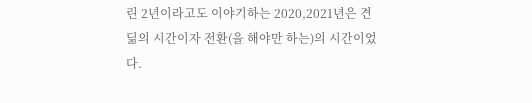린 2년이라고도 이야기하는 2020,2021년은 견딞의 시간이자 전환(을 해야만 하는)의 시간이었다.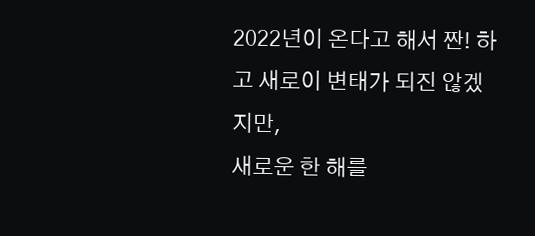2022년이 온다고 해서 짠! 하고 새로이 변태가 되진 않겠지만,
새로운 한 해를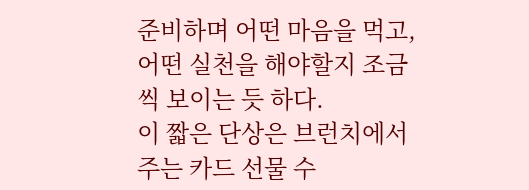준비하며 어떤 마음을 먹고, 어떤 실천을 해야할지 조금씩 보이는 듯 하다.
이 짧은 단상은 브런치에서 주는 카드 선물 수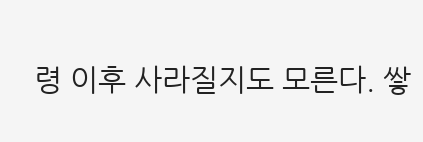령 이후 사라질지도 모른다. 쌓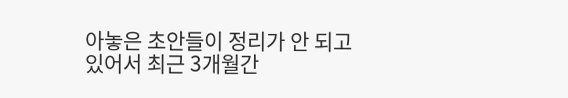아놓은 초안들이 정리가 안 되고 있어서 최근 3개월간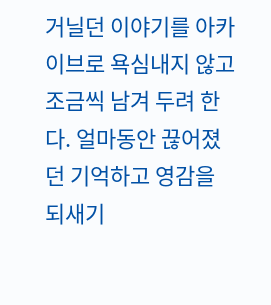거닐던 이야기를 아카이브로 욕심내지 않고 조금씩 남겨 두려 한다. 얼마동안 끊어졌던 기억하고 영감을 되새기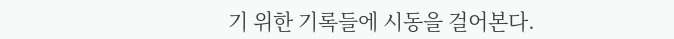기 위한 기록들에 시동을 걸어본다.